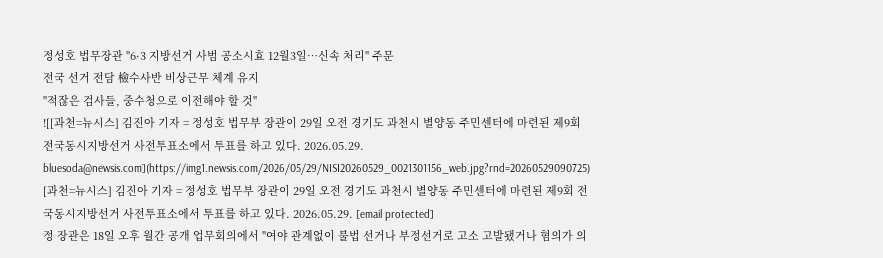정성호 법무장관 "6·3 지방선거 사범 공소시효 12월3일…신속 처리" 주문
전국 선거 전담 檢수사반 비상근무 체계 유지
"적잖은 검사들, 중수청으로 이전해야 할 것"
![[과천=뉴시스] 김진아 기자 = 정성호 법무부 장관이 29일 오전 경기도 과천시 별양동 주민센터에 마련된 제9회 전국동시지방선거 사전투표소에서 투표를 하고 있다. 2026.05.29. bluesoda@newsis.com](https://img1.newsis.com/2026/05/29/NISI20260529_0021301156_web.jpg?rnd=20260529090725)
[과천=뉴시스] 김진아 기자 = 정성호 법무부 장관이 29일 오전 경기도 과천시 별양동 주민센터에 마련된 제9회 전국동시지방선거 사전투표소에서 투표를 하고 있다. 2026.05.29. [email protected]
정 장관은 18일 오후 월간 공개 업무회의에서 "여야 관계없이 불법 선거나 부정선거로 고소 고발됐거나 혐의가 의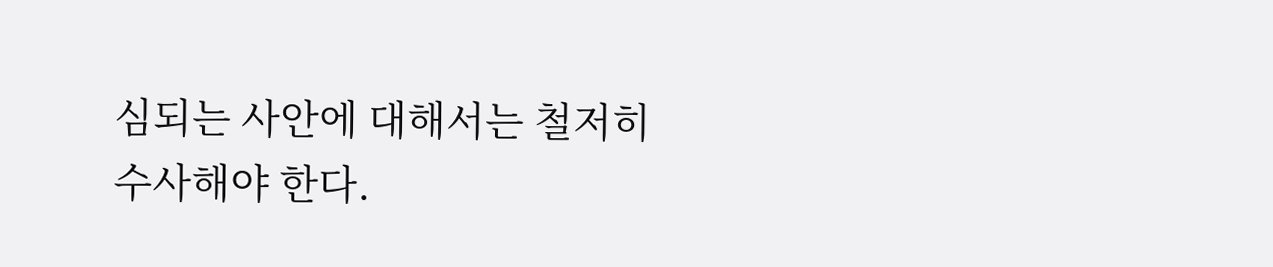심되는 사안에 대해서는 철저히 수사해야 한다.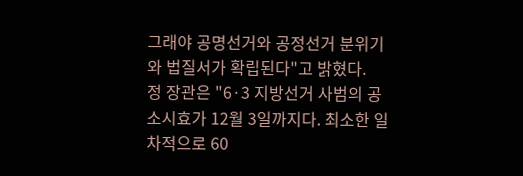그래야 공명선거와 공정선거 분위기와 법질서가 확립된다"고 밝혔다.
정 장관은 "6·3 지방선거 사범의 공소시효가 12월 3일까지다. 최소한 일차적으로 60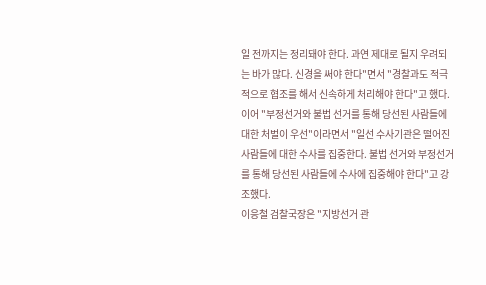일 전까지는 정리돼야 한다. 과연 제대로 될지 우려되는 바가 많다. 신경을 써야 한다"면서 "경찰과도 적극적으로 협조를 해서 신속하게 처리해야 한다"고 했다.
이어 "부정선거와 불법 선거를 통해 당선된 사람들에 대한 처벌이 우선"이라면서 "일선 수사기관은 떨어진 사람들에 대한 수사를 집중한다. 불법 선거와 부정선거를 통해 당선된 사람들에 수사에 집중해야 한다"고 강조했다.
이응철 검찰국장은 "지방선거 관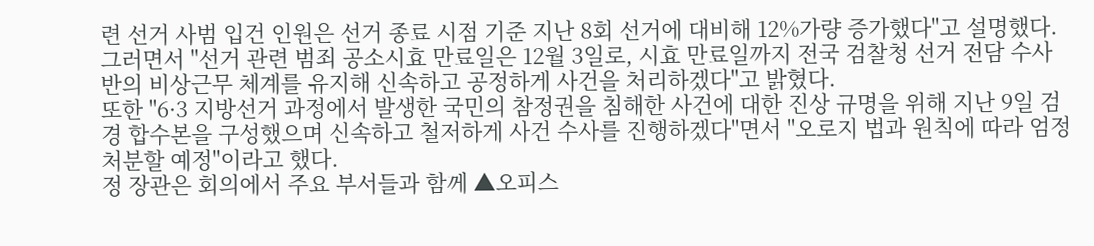련 선거 사범 입건 인원은 선거 종료 시점 기준 지난 8회 선거에 대비해 12%가량 증가했다"고 설명했다.
그러면서 "선거 관련 범죄 공소시효 만료일은 12월 3일로, 시효 만료일까지 전국 검찰청 선거 전담 수사반의 비상근무 체계를 유지해 신속하고 공정하게 사건을 처리하겠다"고 밝혔다.
또한 "6·3 지방선거 과정에서 발생한 국민의 참정권을 침해한 사건에 대한 진상 규명을 위해 지난 9일 검경 합수본을 구성했으며 신속하고 철저하게 사건 수사를 진행하겠다"면서 "오로지 법과 원칙에 따라 엄정 처분할 예정"이라고 했다.
정 장관은 회의에서 주요 부서들과 함께 ▲오피스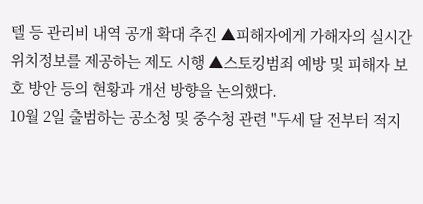텔 등 관리비 내역 공개 확대 추진 ▲피해자에게 가해자의 실시간 위치정보를 제공하는 제도 시행 ▲스토킹범죄 예방 및 피해자 보호 방안 등의 현황과 개선 방향을 논의했다.
10월 2일 출범하는 공소청 및 중수청 관련 "두세 달 전부터 적지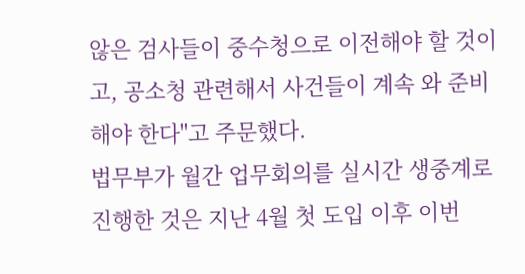않은 검사들이 중수청으로 이전해야 할 것이고, 공소청 관련해서 사건들이 계속 와 준비해야 한다"고 주문했다.
법무부가 월간 업무회의를 실시간 생중계로 진행한 것은 지난 4월 첫 도입 이후 이번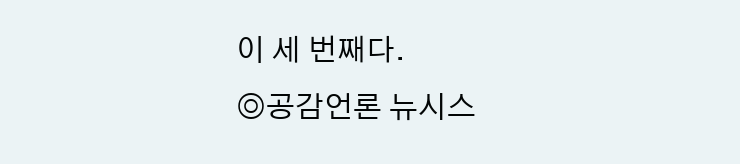이 세 번째다.
◎공감언론 뉴시스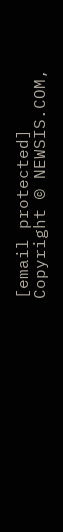[email protected]
Copyright © NEWSIS.COM,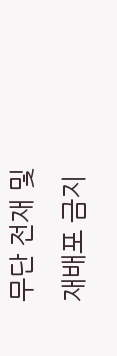무단 전재 및 재배포 금지